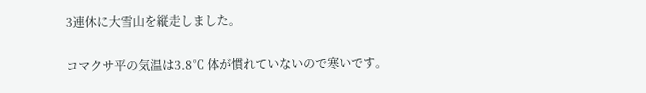3連休に大雪山を縦走しました。

コマクサ平の気温は3.8℃ 体が慣れていないので寒いです。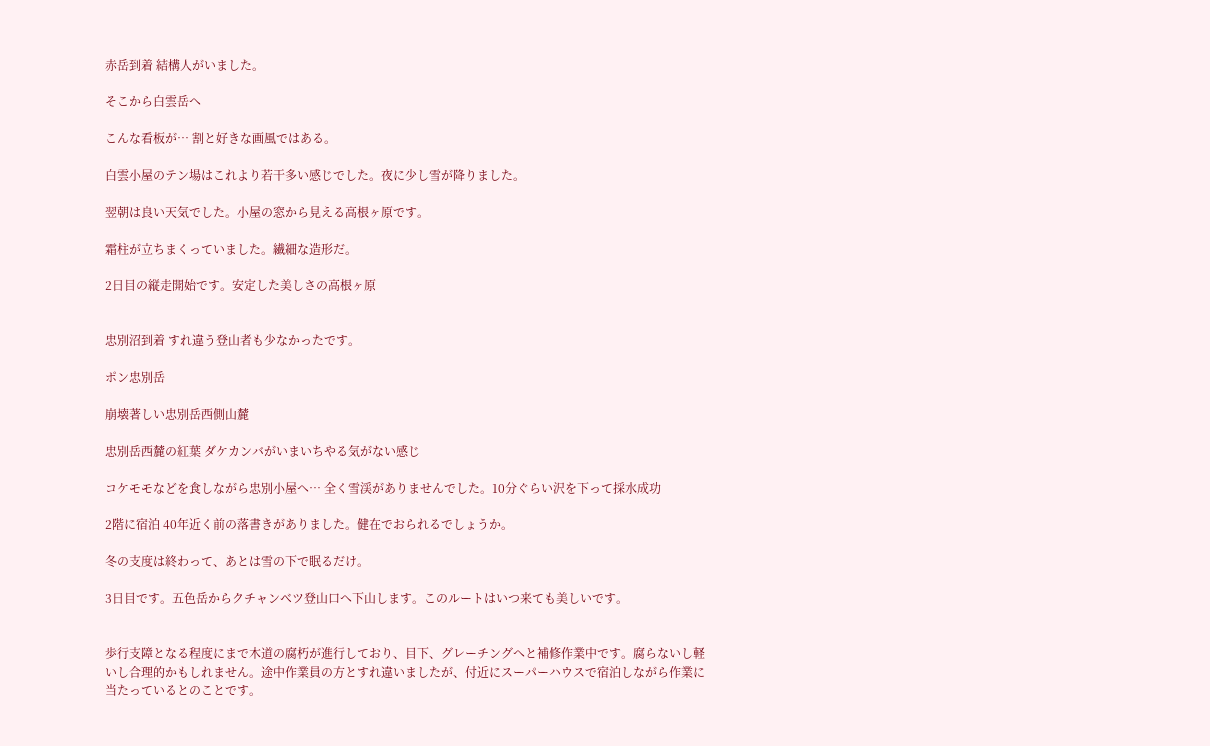赤岳到着 結構人がいました。

そこから白雲岳へ

こんな看板が… 割と好きな画風ではある。

白雲小屋のテン場はこれより若干多い感じでした。夜に少し雪が降りました。

翌朝は良い天気でした。小屋の窓から見える高根ヶ原です。

霜柱が立ちまくっていました。繊細な造形だ。

2日目の縦走開始です。安定した美しさの高根ヶ原


忠別沼到着 すれ違う登山者も少なかったです。

ポン忠別岳

崩壊著しい忠別岳西側山麓

忠別岳西麓の紅葉 ダケカンバがいまいちやる気がない感じ

コケモモなどを食しながら忠別小屋へ… 全く雪渓がありませんでした。10分ぐらい沢を下って採水成功

2階に宿泊 40年近く前の落書きがありました。健在でおられるでしょうか。

冬の支度は終わって、あとは雪の下で眠るだけ。

3日目です。五色岳からクチャンベツ登山口へ下山します。このルートはいつ来ても美しいです。


歩行支障となる程度にまで木道の腐朽が進行しており、目下、グレーチングへと補修作業中です。腐らないし軽いし合理的かもしれません。途中作業員の方とすれ違いましたが、付近にスーパーハウスで宿泊しながら作業に当たっているとのことです。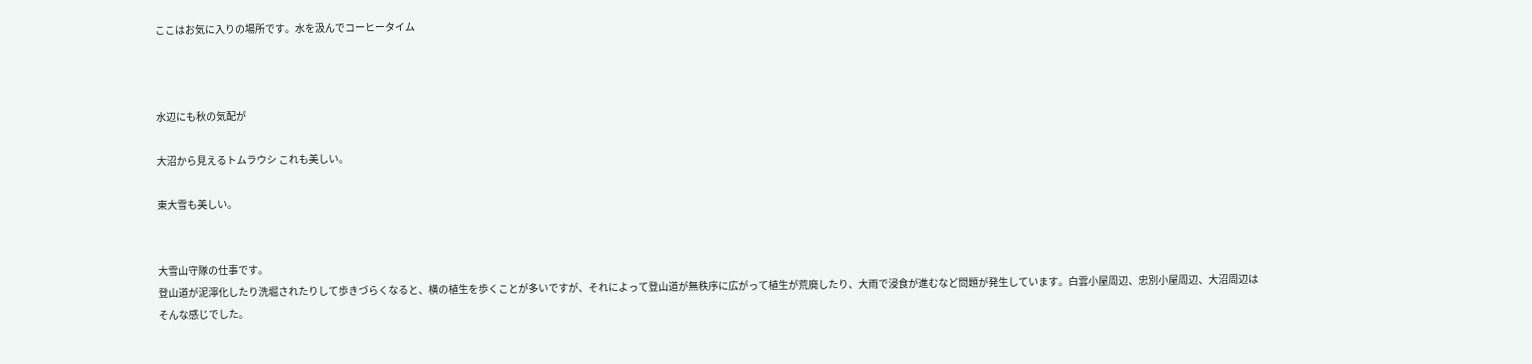ここはお気に入りの場所です。水を汲んでコーヒータイム



水辺にも秋の気配が

大沼から見えるトムラウシ これも美しい。

東大雪も美しい。


大雪山守隊の仕事です。
登山道が泥濘化したり洗堀されたりして歩きづらくなると、横の植生を歩くことが多いですが、それによって登山道が無秩序に広がって植生が荒廃したり、大雨で浸食が進むなど問題が発生しています。白雲小屋周辺、忠別小屋周辺、大沼周辺はそんな感じでした。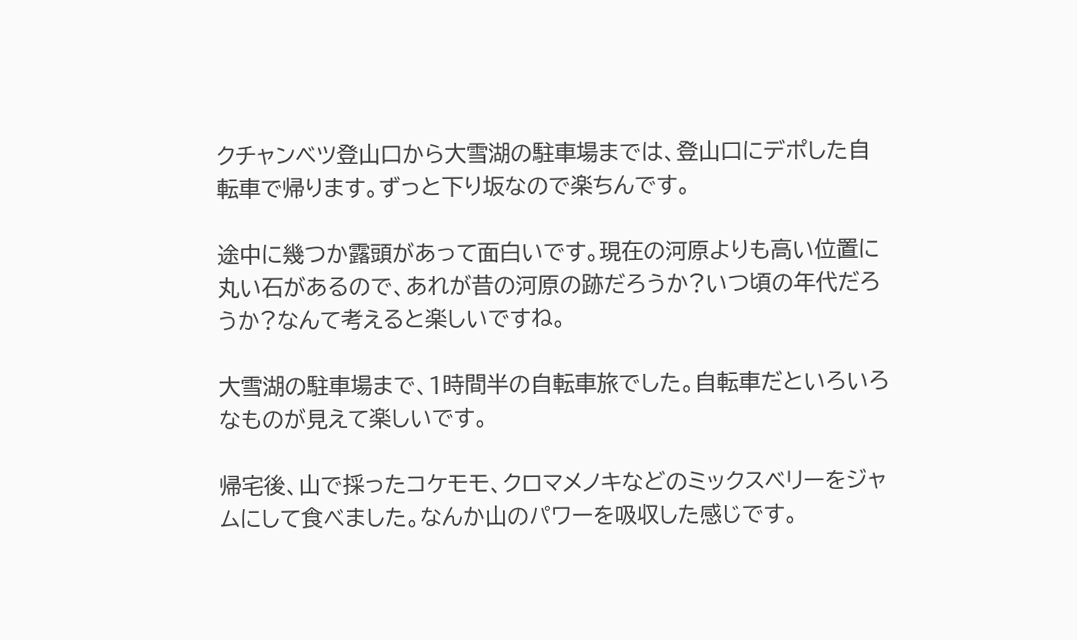クチャンベツ登山口から大雪湖の駐車場までは、登山口にデポした自転車で帰ります。ずっと下り坂なので楽ちんです。

途中に幾つか露頭があって面白いです。現在の河原よりも高い位置に丸い石があるので、あれが昔の河原の跡だろうか?いつ頃の年代だろうか?なんて考えると楽しいですね。

大雪湖の駐車場まで、1時間半の自転車旅でした。自転車だといろいろなものが見えて楽しいです。

帰宅後、山で採ったコケモモ、クロマメノキなどのミックスベリーをジャムにして食べました。なんか山のパワーを吸収した感じです。